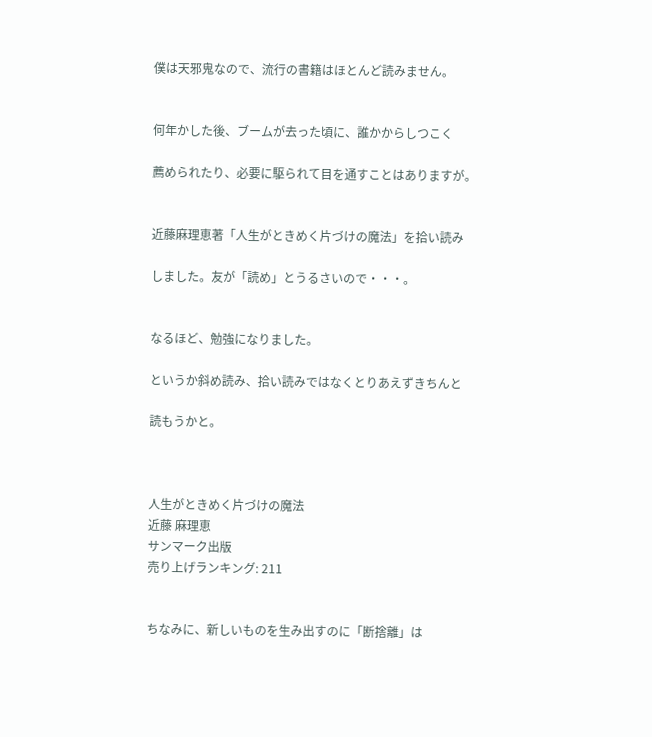僕は天邪鬼なので、流行の書籍はほとんど読みません。


何年かした後、ブームが去った頃に、誰かからしつこく

薦められたり、必要に駆られて目を通すことはありますが。


近藤麻理恵著「人生がときめく片づけの魔法」を拾い読み

しました。友が「読め」とうるさいので・・・。


なるほど、勉強になりました。

というか斜め読み、拾い読みではなくとりあえずきちんと

読もうかと。



人生がときめく片づけの魔法
近藤 麻理恵
サンマーク出版
売り上げランキング: 211


ちなみに、新しいものを生み出すのに「断捨離」は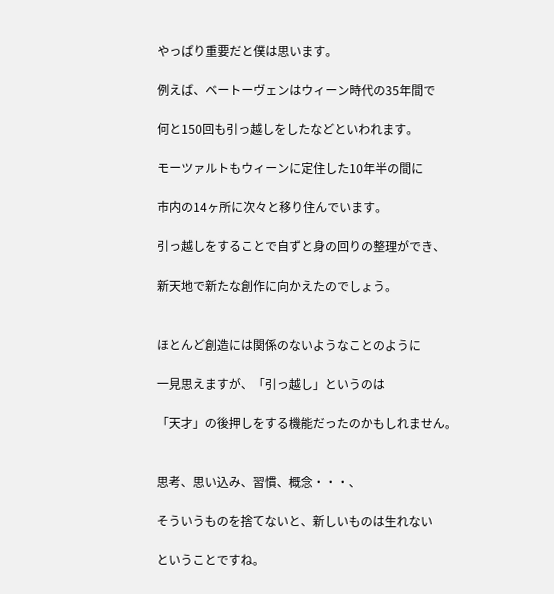やっぱり重要だと僕は思います。

例えば、ベートーヴェンはウィーン時代の35年間で

何と150回も引っ越しをしたなどといわれます。

モーツァルトもウィーンに定住した10年半の間に

市内の14ヶ所に次々と移り住んでいます。

引っ越しをすることで自ずと身の回りの整理ができ、

新天地で新たな創作に向かえたのでしょう。


ほとんど創造には関係のないようなことのように

一見思えますが、「引っ越し」というのは

「天才」の後押しをする機能だったのかもしれません。


思考、思い込み、習慣、概念・・・、

そういうものを捨てないと、新しいものは生れない

ということですね。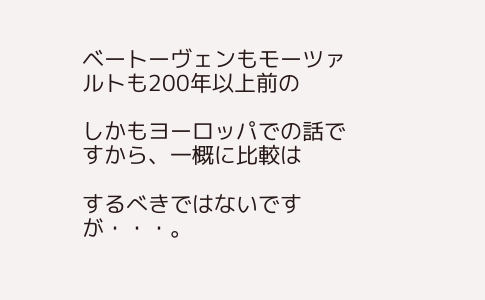ベートーヴェンもモーツァルトも200年以上前の

しかもヨーロッパでの話ですから、一概に比較は

するべきではないですが・・・。